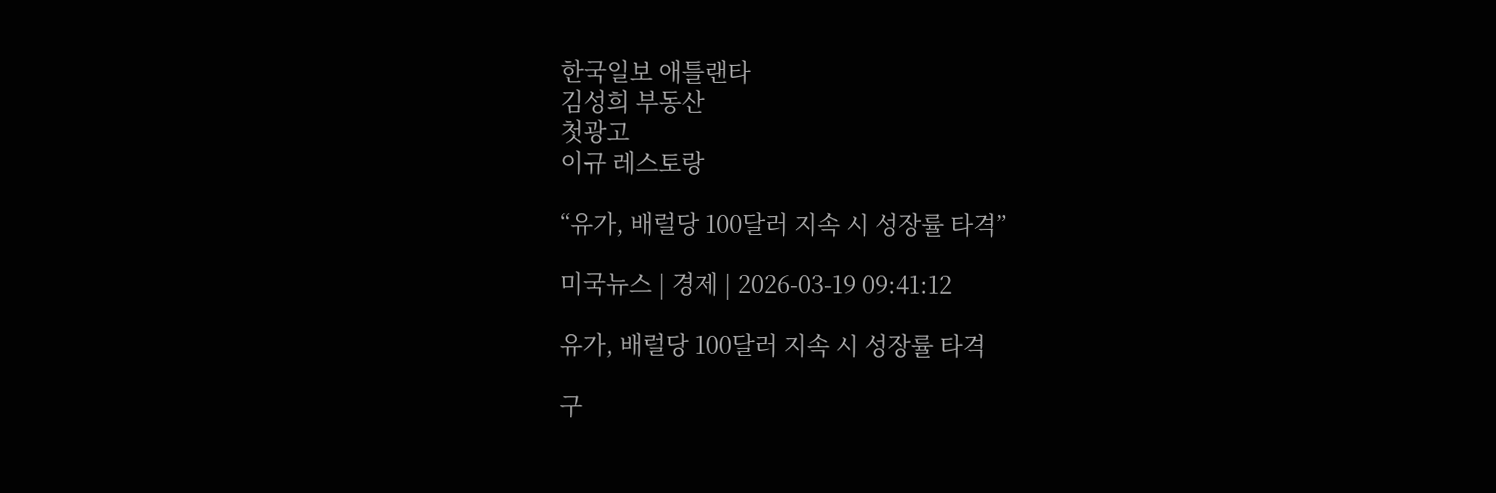한국일보 애틀랜타
김성희 부동산
첫광고
이규 레스토랑

“유가, 배럴당 100달러 지속 시 성장률 타격”

미국뉴스 | 경제 | 2026-03-19 09:41:12

유가, 배럴당 100달러 지속 시 성장률 타격

구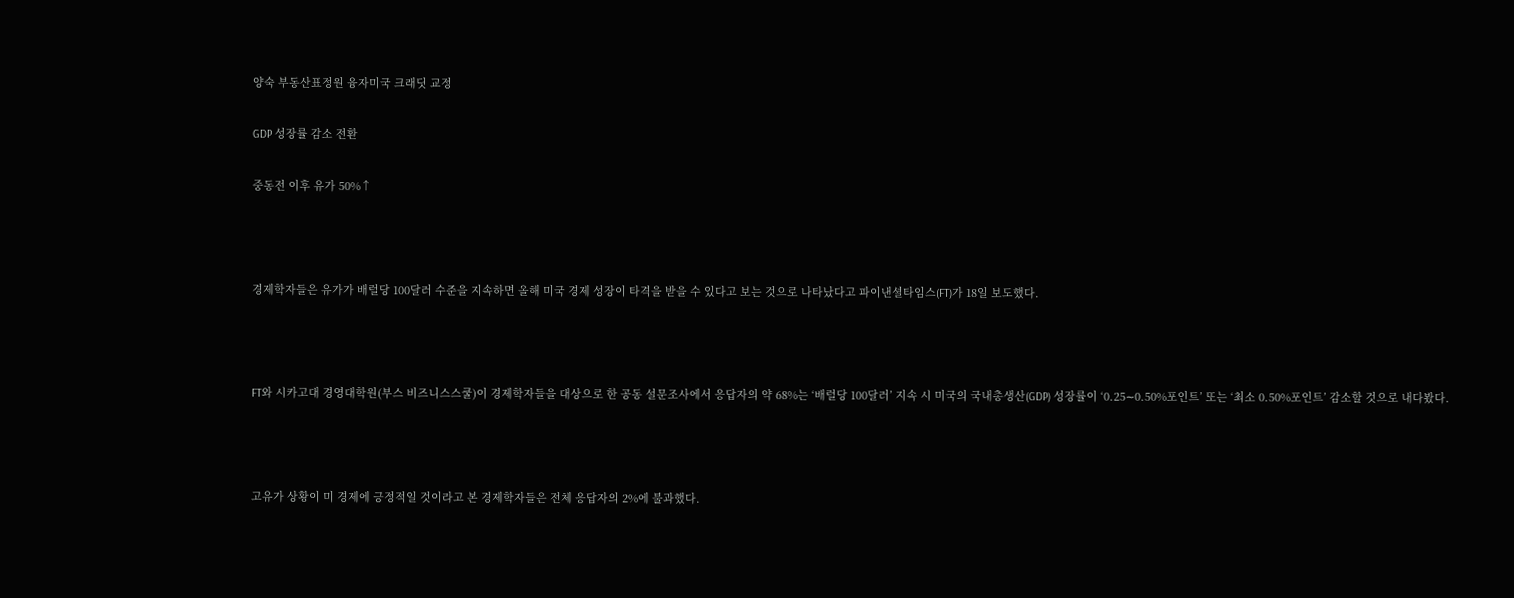양숙 부동산표정원 융자미국 크래딧 교정

GDP 성장률 감소 전환

중동전 이후 유가 50%↑



경제학자들은 유가가 배럴당 100달러 수준을 지속하면 올해 미국 경제 성장이 타격을 받을 수 있다고 보는 것으로 나타났다고 파이낸셜타임스(FT)가 18일 보도했다.



FT와 시카고대 경영대학원(부스 비즈니스스쿨)이 경제학자들을 대상으로 한 공동 설문조사에서 응답자의 약 68%는 ‘배럴당 100달러’ 지속 시 미국의 국내총생산(GDP) 성장률이 ‘0.25∼0.50%포인트’ 또는 ‘최소 0.50%포인트’ 감소할 것으로 내다봤다.



고유가 상황이 미 경제에 긍정적일 것이라고 본 경제학자들은 전체 응답자의 2%에 불과했다.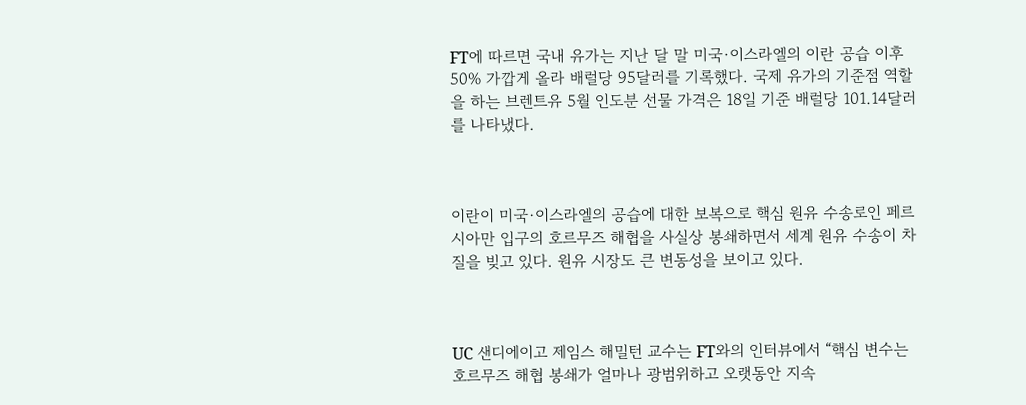FT에 따르면 국내 유가는 지난 달 말 미국·이스라엘의 이란 공습 이후 50% 가깝게 올라 배럴당 95달러를 기록했다. 국제 유가의 기준점 역할을 하는 브렌트유 5월 인도분 선물 가격은 18일 기준 배럴당 101.14달러를 나타냈다.



이란이 미국·이스라엘의 공습에 대한 보복으로 핵심 원유 수송로인 페르시아만 입구의 호르무즈 해협을 사실상 봉쇄하면서 세계 원유 수송이 차질을 빚고 있다. 원유 시장도 큰 변동성을 보이고 있다.



UC 샌디에이고 제임스 해밀턴 교수는 FT와의 인터뷰에서 “핵심 변수는 호르무즈 해협 봉쇄가 얼마나 광범위하고 오랫동안 지속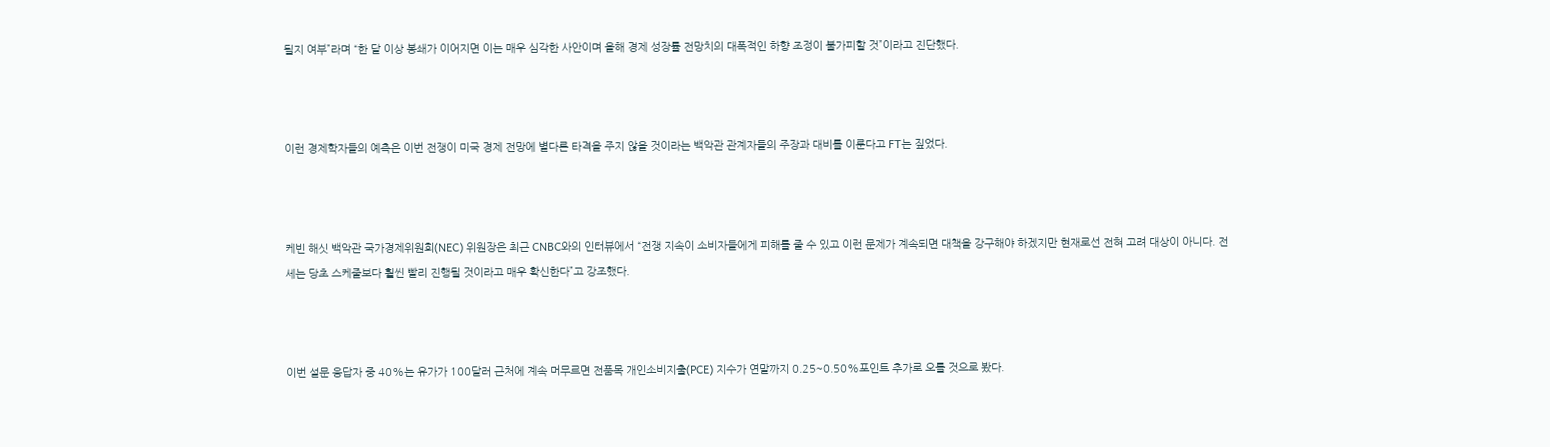될지 여부”라며 “한 달 이상 봉쇄가 이어지면 이는 매우 심각한 사안이며 올해 경제 성장률 전망치의 대폭적인 하향 조정이 불가피할 것”이라고 진단했다.



이런 경제학자들의 예측은 이번 전쟁이 미국 경제 전망에 별다른 타격을 주지 않을 것이라는 백악관 관계자들의 주장과 대비를 이룬다고 FT는 짚었다.



케빈 해싯 백악관 국가경제위원회(NEC) 위원장은 최근 CNBC와의 인터뷰에서 “전쟁 지속이 소비자들에게 피해를 줄 수 있고 이런 문제가 계속되면 대책을 강구해야 하겠지만 현재로선 전혀 고려 대상이 아니다. 전세는 당초 스케줄보다 훨씬 빨리 진행될 것이라고 매우 확신한다”고 강조했다.



이번 설문 응답자 중 40%는 유가가 100달러 근처에 계속 머무르면 전품목 개인소비지출(PCE) 지수가 연말까지 0.25∼0.50%포인트 추가로 오를 것으로 봤다.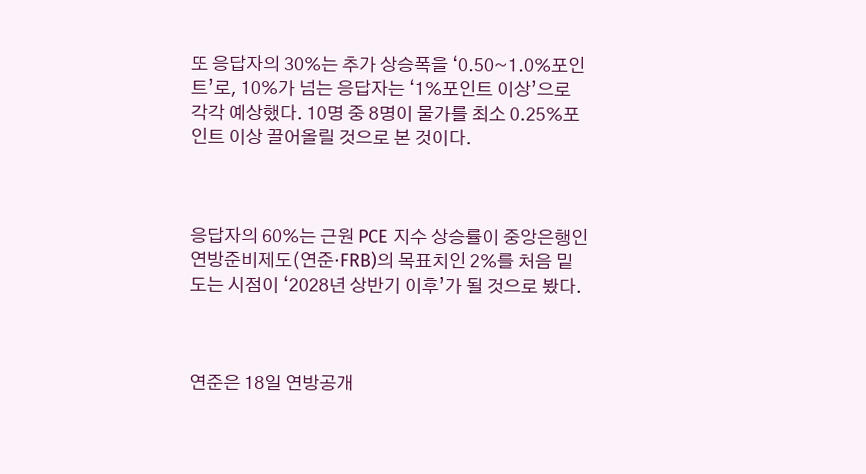또 응답자의 30%는 추가 상승폭을 ‘0.50~1.0%포인트’로, 10%가 넘는 응답자는 ‘1%포인트 이상’으로 각각 예상했다. 10명 중 8명이 물가를 최소 0.25%포인트 이상 끌어올릴 것으로 본 것이다.



응답자의 60%는 근원 PCE 지수 상승률이 중앙은행인 연방준비제도(연준·FRB)의 목표치인 2%를 처음 밑도는 시점이 ‘2028년 상반기 이후’가 될 것으로 봤다.



연준은 18일 연방공개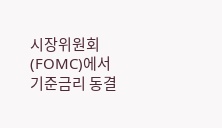시장위원회(FOMC)에서 기준금리 동결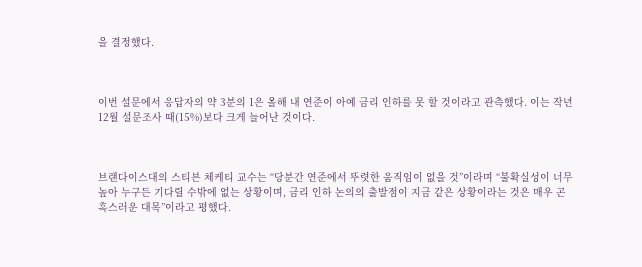을 결정했다.



이번 설문에서 응답자의 약 3분의 1은 올해 내 연준이 아예 금리 인하를 못 할 것이라고 관측했다. 이는 작년 12월 설문조사 때(15%)보다 크게 늘어난 것이다.



브랜다이스대의 스티븐 체케티 교수는 “당분간 연준에서 뚜렷한 움직임이 없을 것”이라며 “불확실성이 너무 높아 누구든 기다릴 수밖에 없는 상황이며, 금리 인하 논의의 출발점이 지금 같은 상황이라는 것은 매우 곤혹스러운 대목”이라고 평했다.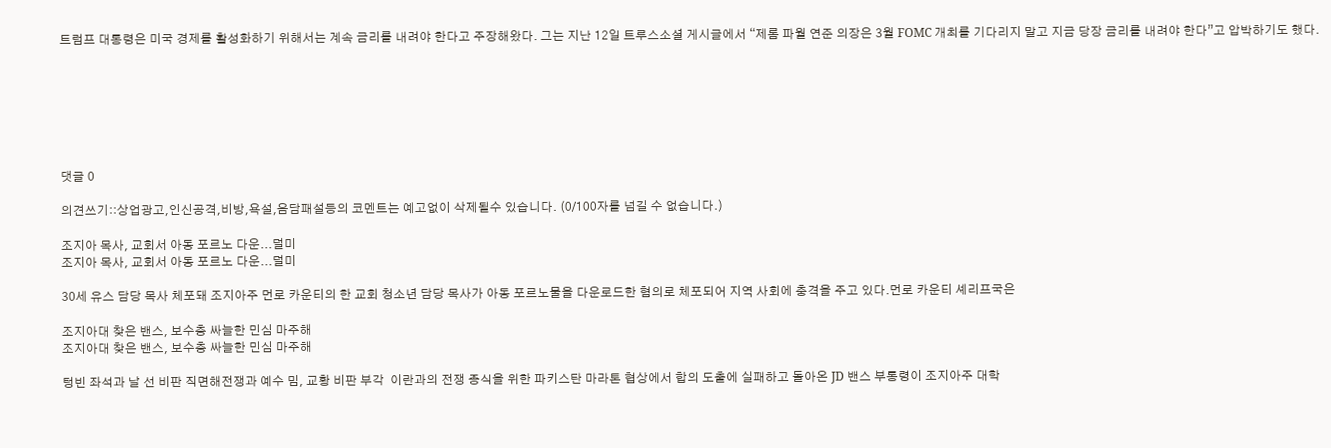트럼프 대통령은 미국 경제를 활성화하기 위해서는 계속 금리를 내려야 한다고 주장해왔다. 그는 지난 12일 트루스소셜 게시글에서 “제롬 파월 연준 의장은 3월 FOMC 개최를 기다리지 말고 지금 당장 금리를 내려야 한다”고 압박하기도 했다.







댓글 0

의견쓰기::상업광고,인신공격,비방,욕설,음담패설등의 코멘트는 예고없이 삭제될수 있습니다. (0/100자를 넘길 수 없습니다.)

조지아 목사, 교회서 아동 포르노 다운...덜미
조지아 목사, 교회서 아동 포르노 다운...덜미

30세 유스 담당 목사 체포돼 조지아주 먼로 카운티의 한 교회 청소년 담당 목사가 아동 포르노물을 다운로드한 혐의로 체포되어 지역 사회에 충격을 주고 있다.먼로 카운티 셰리프국은

조지아대 찾은 밴스, 보수층 싸늘한 민심 마주해
조지아대 찾은 밴스, 보수층 싸늘한 민심 마주해

텅빈 좌석과 날 선 비판 직면해전쟁과 예수 밈, 교황 비판 부각  이란과의 전쟁 종식을 위한 파키스탄 마라톤 협상에서 합의 도출에 실패하고 돌아온 JD 밴스 부통령이 조지아주 대학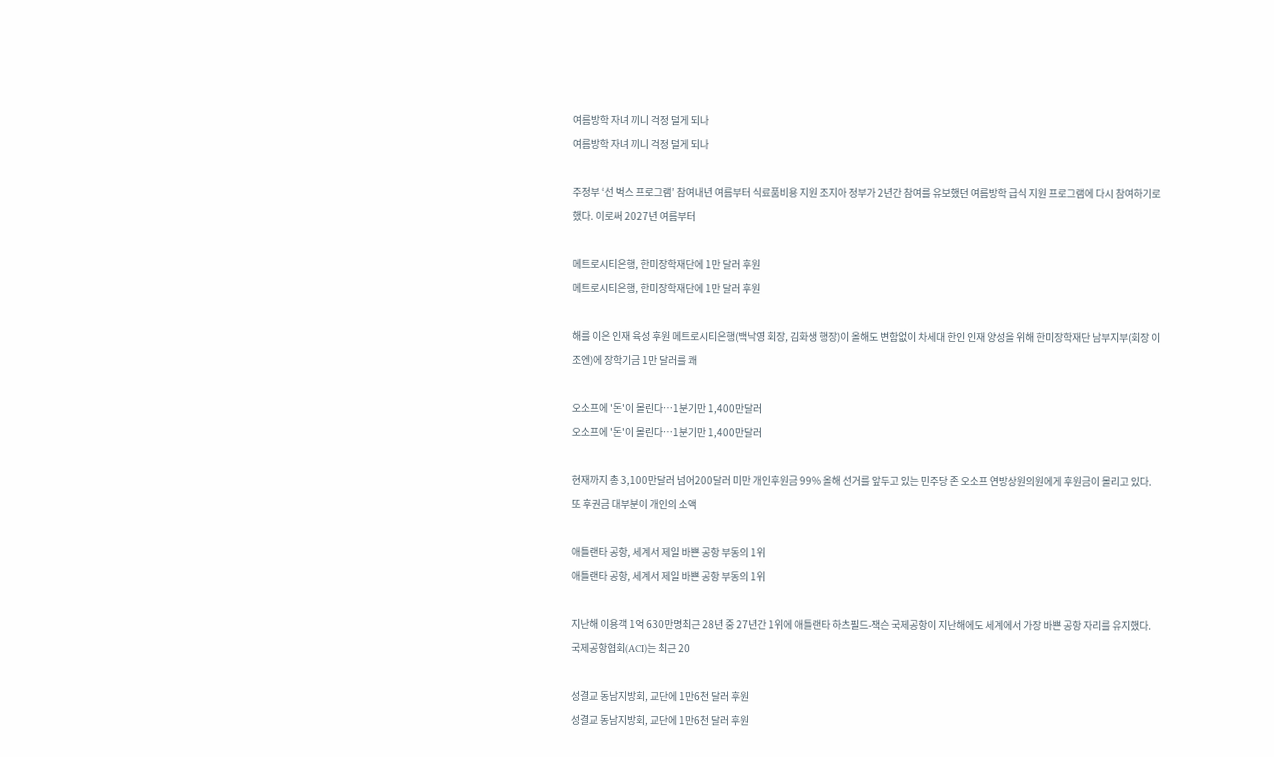여름방학 자녀 끼니 걱정 덜게 되나
여름방학 자녀 끼니 걱정 덜게 되나

주정부 ‘선 벅스 프로그램’ 참여내년 여름부터 식료품비용 지원 조지아 정부가 2년간 참여를 유보했던 여름방학 급식 지원 프로그램에 다시 참여하기로 했다. 이로써 2027년 여름부터

메트로시티은행, 한미장학재단에 1만 달러 후원
메트로시티은행, 한미장학재단에 1만 달러 후원

해를 이은 인재 육성 후원 메트로시티은행(백낙영 회장, 김화생 행장)이 올해도 변함없이 차세대 한인 인재 양성을 위해 한미장학재단 남부지부(회장 이조엔)에 장학기금 1만 달러를 쾌

오소프에 '돈'이 몰린다…1분기만 1,400만달러
오소프에 '돈'이 몰린다…1분기만 1,400만달러

현재까지 총 3,100만달러 넘어200달러 미만 개인후원금 99% 올해 선거를 앞두고 있는 민주당 존 오소프 연방상원의원에게 후원금이 몰리고 있다. 또 후권금 대부분이 개인의 소액

애틀랜타 공항, 세계서 제일 바쁜 공항 부동의 1위
애틀랜타 공항, 세계서 제일 바쁜 공항 부동의 1위

지난해 이용객 1억 630만명최근 28년 중 27년간 1위에 애틀랜타 하츠필드-잭슨 국제공항이 지난해에도 세계에서 가장 바쁜 공항 자리를 유지했다.국제공항협회(ACI)는 최근 20

성결교 동남지방회, 교단에 1만6천 달러 후원
성결교 동남지방회, 교단에 1만6천 달러 후원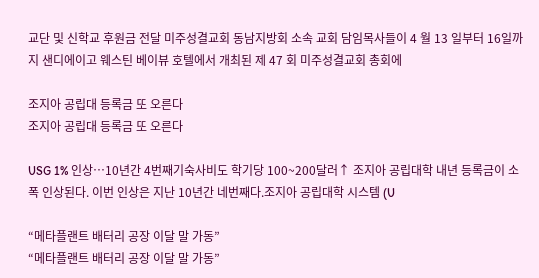교단 및 신학교 후원금 전달 미주성결교회 동남지방회 소속 교회 담임목사들이 4 월 13 일부터 16일까지 샌디에이고 웨스틴 베이뷰 호텔에서 개최된 제 47 회 미주성결교회 총회에

조지아 공립대 등록금 또 오른다
조지아 공립대 등록금 또 오른다

USG 1% 인상…10년간 4번째기숙사비도 학기당 100~200달러↑ 조지아 공립대학 내년 등록금이 소폭 인상된다. 이번 인상은 지난 10년간 네번째다.조지아 공립대학 시스템 (U

“메타플랜트 배터리 공장 이달 말 가동”
“메타플랜트 배터리 공장 이달 말 가동”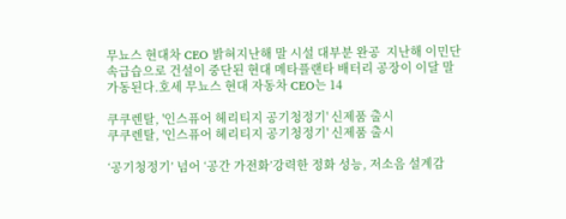무뇨스 현대차 CEO 밝혀지난해 말 시설 대부분 완공  지난해 이민단속급습으로 건설이 중단된 현대 메타플랜타 배터리 공장이 이달 말 가동된다.호세 무뇨스 현대 자동차 CEO는 14

쿠쿠렌탈, '인스퓨어 헤리티지 공기청정기' 신제품 출시
쿠쿠렌탈, '인스퓨어 헤리티지 공기청정기' 신제품 출시

‘공기청정기’ 넘어 ‘공간 가전화’강력한 정화 성능, 저소음 설계감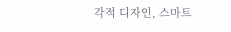각적 디자인, 스마트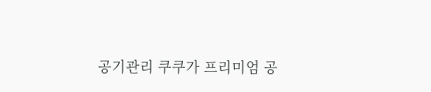공기관리 쿠쿠가 프리미엄 공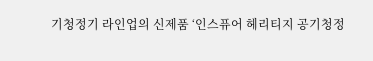기청정기 라인업의 신제품 ‘인스퓨어 헤리티지 공기청정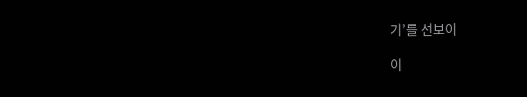기’를 선보이

이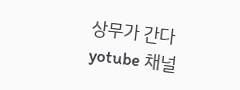상무가 간다 yotube 채널